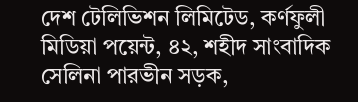দেশ টেলিভিশন লিমিটেড, কর্ণফুলী মিডিয়া পয়েন্ট, ৪২, শহীদ সাংবাদিক সেলিনা পারভীন সড়ক,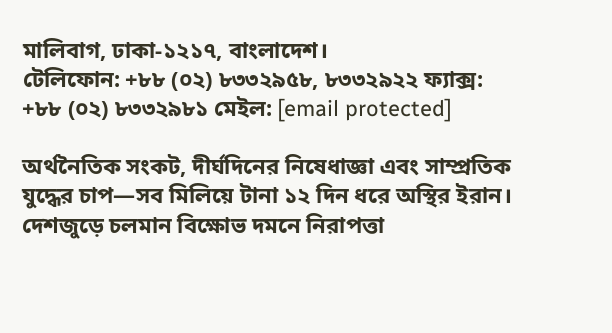মালিবাগ, ঢাকা-১২১৭, বাংলাদেশ।
টেলিফোন: +৮৮ (০২) ৮৩৩২৯৫৮, ৮৩৩২৯২২ ফ্যাক্স: +৮৮ (০২) ৮৩৩২৯৮১ মেইল: [email protected]

অর্থনৈতিক সংকট, দীর্ঘদিনের নিষেধাজ্ঞা এবং সাম্প্রতিক যুদ্ধের চাপ—সব মিলিয়ে টানা ১২ দিন ধরে অস্থির ইরান। দেশজুড়ে চলমান বিক্ষোভ দমনে নিরাপত্তা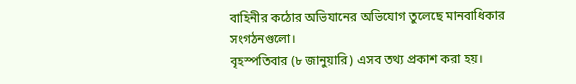বাহিনীর কঠোর অভিযানের অভিযোগ তুলেছে মানবাধিকার সংগঠনগুলো।
বৃহস্পতিবার (৮ জানুয়ারি) এসব তথ্য প্রকাশ করা হয়।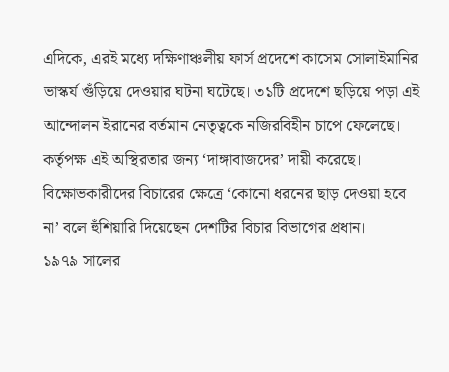এদিকে, এরই মধ্যে দক্ষিণাঞ্চলীয় ফার্স প্রদেশে কাসেম সোলাইমানির ভাস্কর্য গুঁড়িয়ে দেওয়ার ঘটনা ঘটেছে। ৩১টি প্রদেশে ছড়িয়ে পড়া এই আন্দোলন ইরানের বর্তমান নেতৃত্বকে নজিরবিহীন চাপে ফেলেছে।
কর্তৃপক্ষ এই অস্থিরতার জন্য ‘দাঙ্গাবাজদের’ দায়ী করেছে। বিক্ষোভকারীদের বিচারের ক্ষেত্রে ‘কোনো ধরনের ছাড় দেওয়া হবে না’ বলে হুঁশিয়ারি দিয়েছেন দেশটির বিচার বিভাগের প্রধান।
১৯৭৯ সালের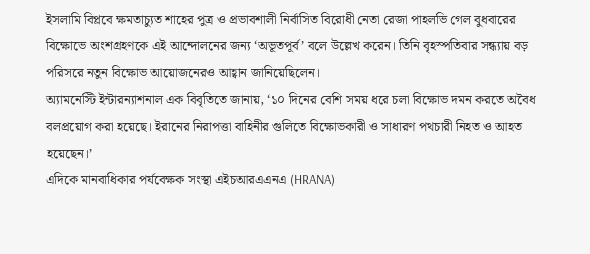ইসলামি বিপ্লবে ক্ষমতাচ্যুত শাহের পুত্র ও প্রভাবশালী নির্বাসিত বিরোধী নেতা রেজা পাহলভি গেল বুধবারের বিক্ষোভে অংশগ্রহণকে এই আন্দোলনের জন্য ‘অভূতপূর্ব’ বলে উল্লেখ করেন। তিনি বৃহস্পতিবার সন্ধ্যায় বড় পরিসরে নতুন বিক্ষোভ আয়োজনেরও আহ্বান জানিয়েছিলেন।
অ্যামনেস্টি ইন্টারন্যাশনাল এক বিবৃতিতে জানায়, ‘১০ দিনের বেশি সময় ধরে চলা বিক্ষোভ দমন করতে অবৈধ বলপ্রয়োগ করা হয়েছে। ইরানের নিরাপত্তা বাহিনীর গুলিতে বিক্ষোভকারী ও সাধারণ পথচারী নিহত ও আহত হয়েছেন।’
এদিকে মানবাধিকার পর্যবেক্ষক সংস্থা এইচআরএএনএ (HRANA)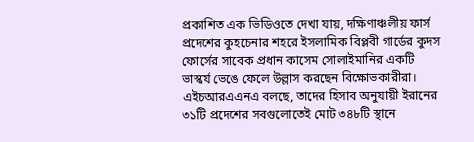প্রকাশিত এক ভিডিওতে দেখা যায়, দক্ষিণাঞ্চলীয় ফার্স প্রদেশের কুহচেনার শহরে ইসলামিক বিপ্লবী গার্ডের কুদস ফোর্সের সাবেক প্রধান কাসেম সোলাইমানির একটি ভাস্কর্য ভেঙে ফেলে উল্লাস করছেন বিক্ষোভকারীরা।
এইচআরএএনএ বলছে, তাদের হিসাব অনুযায়ী ইরানের ৩১টি প্রদেশের সবগুলোতেই মোট ৩৪৮টি স্থানে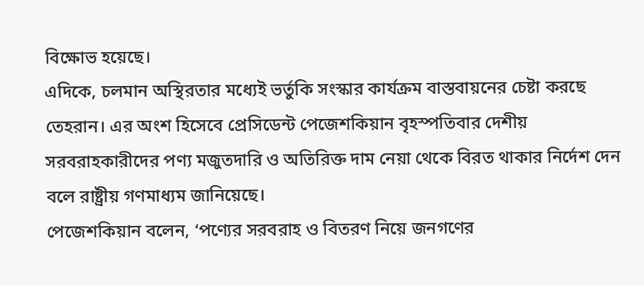বিক্ষোভ হয়েছে।
এদিকে, চলমান অস্থিরতার মধ্যেই ভর্তুকি সংস্কার কার্যক্রম বাস্তবায়নের চেষ্টা করছে তেহরান। এর অংশ হিসেবে প্রেসিডেন্ট পেজেশকিয়ান বৃহস্পতিবার দেশীয় সরবরাহকারীদের পণ্য মজুতদারি ও অতিরিক্ত দাম নেয়া থেকে বিরত থাকার নির্দেশ দেন বলে রাষ্ট্রীয় গণমাধ্যম জানিয়েছে।
পেজেশকিয়ান বলেন, ‘পণ্যের সরবরাহ ও বিতরণ নিয়ে জনগণের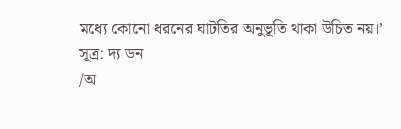মধ্যে কোনো ধরনের ঘাটতির অনুভূতি থাকা উচিত নয়।’
সূত্র: দ্য ডন
/অ